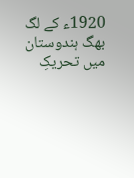1920ء کے لگ بھگ ہندوستان میں تحریکِ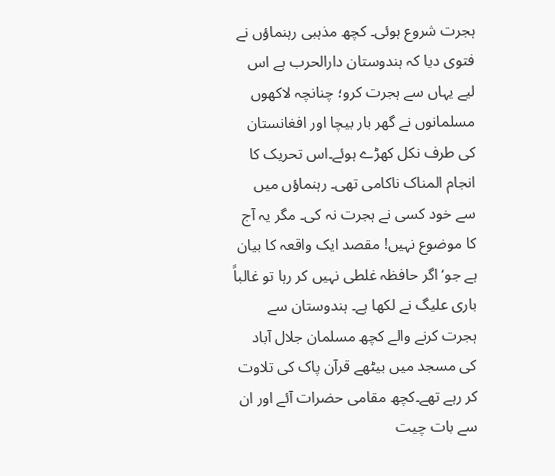ہجرت شروع ہوئی۔ کچھ مذہبی رہنماؤں نے فتوی دیا کہ ہندوستان دارالحرب ہے اس لیے یہاں سے ہجرت کرو؛ چنانچہ لاکھوں مسلمانوں نے گھر بار بیچا اور افغانستان کی طرف نکل کھڑے ہوئے۔اس تحریک کا انجام المناک ناکامی تھی۔ رہنماؤں میں سے خود کسی نے ہجرت نہ کی۔ مگر یہ آج کا موضوع نہیں! مقصد ایک واقعہ کا بیان ہے جو‘ اگر حافظہ غلطی نہیں کر رہا تو غالباً باری علیگ نے لکھا ہے۔ ہندوستان سے ہجرت کرنے والے کچھ مسلمان جلال آباد کی مسجد میں بیٹھے قرآن پاک کی تلاوت کر رہے تھے۔کچھ مقامی حضرات آئے اور ان سے بات چیت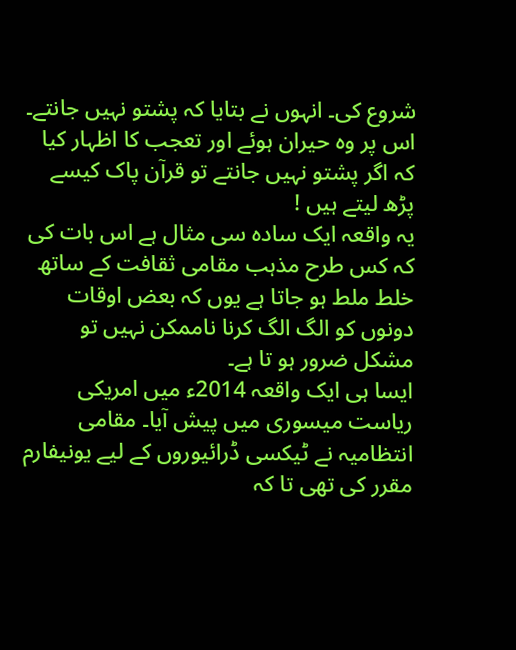شروع کی۔ انہوں نے بتایا کہ پشتو نہیں جانتے۔ اس پر وہ حیران ہوئے اور تعجب کا اظہار کیا کہ اگر پشتو نہیں جانتے تو قرآن پاک کیسے پڑھ لیتے ہیں !
یہ واقعہ ایک سادہ سی مثال ہے اس بات کی کہ کس طرح مذہب مقامی ثقافت کے ساتھ خلط ملط ہو جاتا ہے یوں کہ بعض اوقات دونوں کو الگ الگ کرنا ناممکن نہیں تو مشکل ضرور ہو تا ہے۔
ایسا ہی ایک واقعہ 2014ء میں امریکی ریاست میسوری میں پیش آیا۔ مقامی انتظامیہ نے ٹیکسی ڈرائیوروں کے لیے یونیفارم مقرر کی تھی تا کہ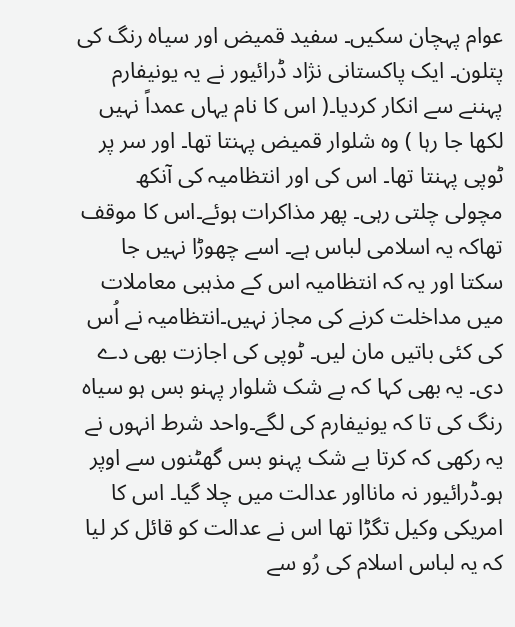عوام پہچان سکیں۔ سفید قمیض اور سیاہ رنگ کی پتلون۔ ایک پاکستانی نژاد ڈرائیور نے یہ یونیفارم پہننے سے انکار کردیا۔( اس کا نام یہاں عمداً نہیں لکھا جا رہا ) وہ شلوار قمیض پہنتا تھا۔ اور سر پر ٹوپی پہنتا تھا۔ اس کی اور انتظامیہ کی آنکھ مچولی چلتی رہی۔ پھر مذاکرات ہوئے۔اس کا موقف تھاکہ یہ اسلامی لباس ہے۔ اسے چھوڑا نہیں جا سکتا اور یہ کہ انتظامیہ اس کے مذہبی معاملات میں مداخلت کرنے کی مجاز نہیں۔انتظامیہ نے اُس کی کئی باتیں مان لیں۔ ٹوپی کی اجازت بھی دے دی۔ یہ بھی کہا کہ بے شک شلوار پہنو بس ہو سیاہ رنگ کی تا کہ یونیفارم کی لگے۔واحد شرط انہوں نے یہ رکھی کہ کرتا بے شک پہنو بس گھٹنوں سے اوپر ہو۔ڈرائیور نہ مانااور عدالت میں چلا گیا۔ اس کا امریکی وکیل تگڑا تھا اس نے عدالت کو قائل کر لیا کہ یہ لباس اسلام کی رُو سے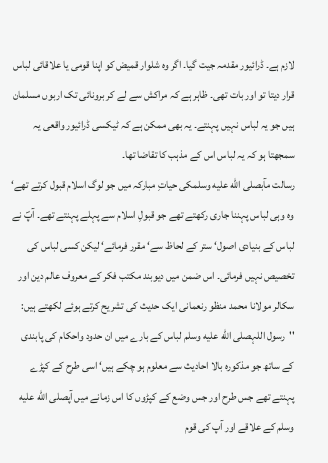لازم ہے۔ ڈرائیور مقدمہ جیت گیا۔ اگر وہ شلوار قمیض کو اپنا قومی یا علاقائی لباس قرار دیتا تو اور بات تھی۔ ظاہر ہے کہ مراکش سے لے کر برونائی تک اربوں مسلمان ہیں جو یہ لباس نہیں پہنتے۔ یہ بھی ممکن ہے کہ ٹیکسی ڈرائیور واقعی یہ سمجھتا ہو کہ یہ لباس اس کے مذہب کا تقاضا تھا۔
رسالت مآبصلى الله عليه وسلمکی حیاتِ مبارکہ میں جو لوگ اسلام قبول کرتے تھے‘ وہ وہی لباس پہننا جاری رکھتے تھے جو قبولِ اسلام سے پہلے پہنتے تھے۔ آپؐ نے لباس کے بنیادی اصول‘ ستر کے لحاظ سے‘ مقرر فرمائے‘ لیکن کسی لباس کی تخصیص نہیں فرمائی۔ اس ضمن میں دیوبند مکتب فکر کے معروف عالم دین اور سکالر مولانا محمد منظو رنعمانی ایک حدیث کی تشریح کرتے ہوئے لکھتے ہیں: ''رسول اللہصلى الله عليه وسلم لباس کے بارے میں ان حدود واحکام کی پابندی کے ساتھ جو مذکورہ بالا احادیث سے معلوم ہو چکے ہیں‘ اسی طرح کے کپڑے پہنتے تھے جس طرح اور جس وضع کے کپڑوں کا اس زمانے میں آپصلى الله عليه وسلم کے علاقے اور آپ کی قوم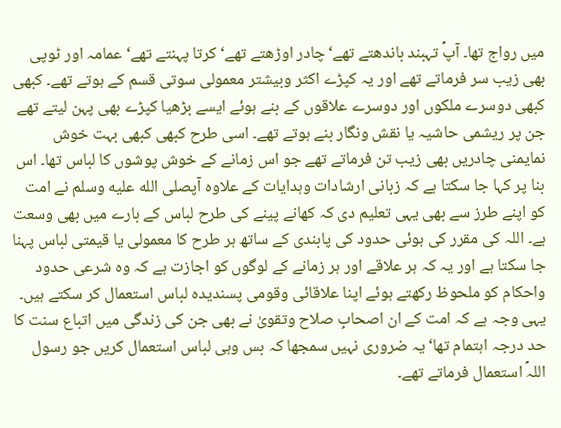میں رواج تھا۔ آپؐ تہبند باندھتے تھے‘چادر اوڑھتے تھے‘کرتا پہنتے تھے‘ عمامہ اور ٹوپی بھی زیب سر فرماتے تھے اور یہ کپڑے اکثر وبیشتر معمولی سوتی قسم کے ہوتے تھے۔ کبھی کبھی دوسرے ملکوں اور دوسرے علاقوں کے بنے ہوئے ایسے بڑھیا کپڑے بھی پہن لیتے تھے جن پر ریشمی حاشیہ یا نقش ونگار بنے ہوتے تھے۔ اسی طرح کبھی کبھی بہت خوش نمایمنی چادریں بھی زیب تن فرماتے تھے جو اس زمانے کے خوش پوشوں کا لباس تھا۔ اس بنا پر کہا جا سکتا ہے کہ زبانی ارشادات وہدایات کے علاوہ آپصلى الله عليه وسلم نے امت کو اپنے طرز سے بھی یہی تعلیم دی کہ کھانے پینے کی طرح لباس کے بارے میں بھی وسعت ہے۔ اللہ کی مقرر کی ہوئی حدود کی پابندی کے ساتھ ہر طرح کا معمولی یا قیمتی لباس پہنا جا سکتا ہے اور یہ کہ ہر علاقے اور ہر زمانے کے لوگوں کو اجازت ہے کہ وہ شرعی حدود واحکام کو ملحوظ رکھتے ہوئے اپنا علاقائی وقومی پسندیدہ لباس استعمال کر سکتے ہیں۔ یہی وجہ ہے کہ امت کے ان اصحابِ صلاح وتقویٰ نے بھی جن کی زندگی میں اتباع سنت کا حد درجہ اہتمام تھا‘ یہ ضروری نہیں سمجھا کہ بس وہی لباس استعمال کریں جو رسول اللہؐ استعمال فرماتے تھے۔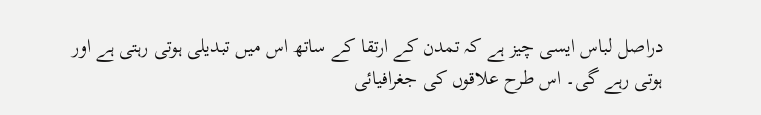دراصل لباس ایسی چیز ہے کہ تمدن کے ارتقا کے ساتھ اس میں تبدیلی ہوتی رہتی ہے اور ہوتی رہے گی۔ اس طرح علاقوں کی جغرافیائی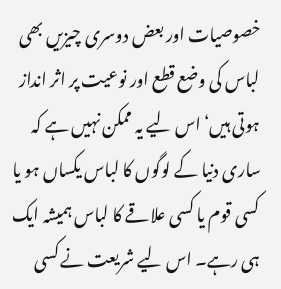خصوصیات اور بعض دوسری چیزیں بھی لباس کی وضع قطع اور نوعیت پر اثر انداز ہوتی ہیں‘ اس لیے یہ ممکن نہیں ہے کہ ساری دنیا کے لوگوں کا لباس یکساں ہو یا کسی قوم یا کسی علاقے کا لباس ہمیشہ ایک ہی رہے۔ اس لیے شریعت نے کسی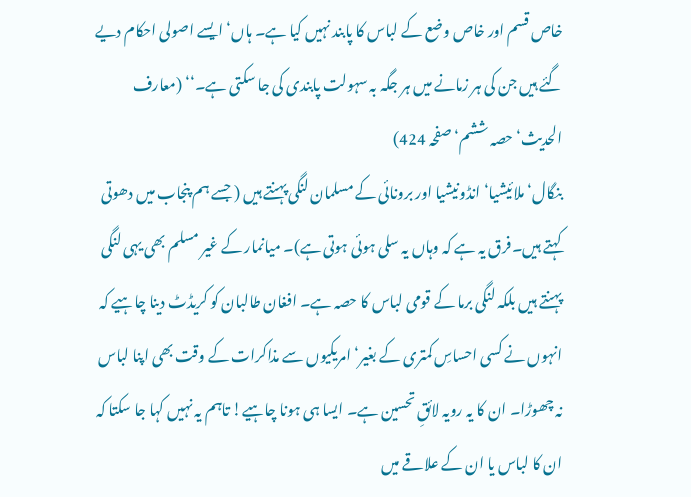خاص قسم اور خاص وضع کے لباس کا پابند نہیں کیا ہے۔ ہاں‘ ایسے اصولی احکام دیے گئے ہیں جن کی ہر زمانے میں ہر جگہ بہ سہولت پابندی کی جا سکتی ہے۔‘‘ (معارف الحدیث‘ حصہ ششم‘ صفحہ 424)
بنگال‘ملائیشیا‘ انڈونیشیا اور برونائی کے مسلمان لنگی پہنتے ہیں ( جسے ہم پنجاب میں دھوتی کہتے ہیں۔فرق یہ ہے کہ وہاں یہ سلی ہوئی ہوتی ہے)۔ میانمار کے غیر مسلم بھی یہی لنگی پہنتے ہیں بلکہ لنگی برما کے قومی لباس کا حصہ ہے۔ افغان طالبان کو کریڈٹ دینا چاہیے کہ انہوں نے کسی احساسِ کمتری کے بغیر‘ امریکیوں سے مذاکرات کے وقت بھی اپنا لباس نہ چھوڑا۔ ان کا یہ رویہ لائقِ تحسین ہے۔ ایسا ہی ہونا چاہیے! تاہم یہ نہیں کہا جا سکتا کہ ان کا لباس یا ان کے علاقے میں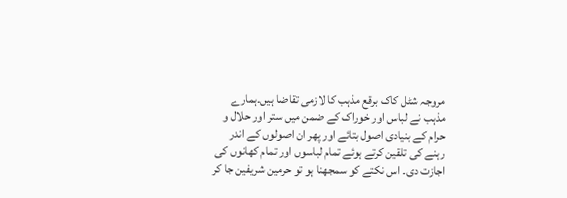مروجہ شٹل کاک برقع مذہب کا لازمی تقاضا ہیں۔ہمارے مذہب نے لباس اور خوراک کے ضمن میں ستر اور حلال و حرام کے بنیادی اصول بتائے اور پھر ان اصولوں کے اندر رہنے کی تلقین کرتے ہوئے تمام لباسوں اور تمام کھانوں کی اجازت دی۔ اس نکتے کو سمجھنا ہو تو حرمین شریفین جا کر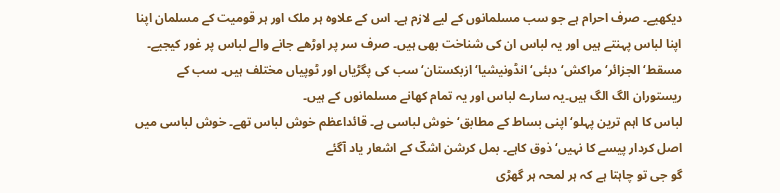دیکھیے۔ صرف احرام ہے جو سب مسلمانوں کے لیے لازم ہے۔ اس کے علاوہ ہر ملک اور ہر قومیت کے مسلمان اپنا اپنا لباس پہنتے ہیں اور یہ لباس ان کی شناخت بھی ہیں۔ صرف سر پر اوڑھے جانے والے لباس پر غور کیجیے۔ مسقط‘ الجزائر‘ مراکش‘ دبئی‘ انڈونیشیا‘ازبکستان‘ سب کی پگڑیاں اور ٹوپیاں مختلف ہیں۔ سب کے ریستوران الگ الگ ہیں۔یہ سارے لباس اور یہ تمام کھانے مسلمانوں کے ہیں۔
لباس کا اہم ترین پہلو‘ اپنی بساط کے مطابق‘ خوش لباسی ہے۔ قائداعظم خوش لباس تھے۔ خوش لباسی میں اصل کردار پیسے کا نہیں‘ ذوق کاہے۔ بمل کرشن اشکؔ کے اشعار یاد آگئے
گو جی تو چاہتا ہے کہ ہر لمحہ ہر گھڑی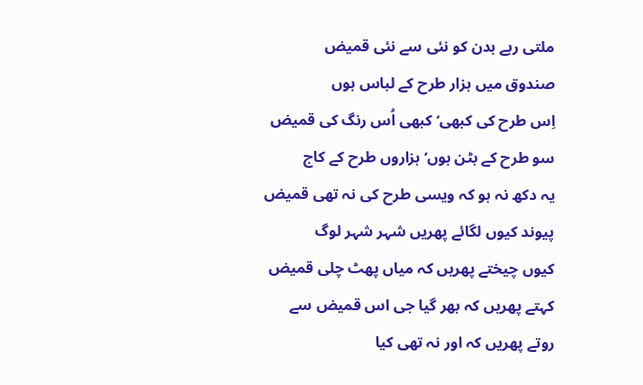ملتی رہے بدن کو نئی سے نئی قمیض
صندوق میں ہزار طرح کے لباس ہوں
اِس طرح کی کبھی‘ کبھی اُس رنگ کی قمیض
سو طرح کے بٹن ہوں‘ ہزاروں طرح کے کاج
یہ دکھ نہ ہو کہ ویسی طرح کی نہ تھی قمیض
پیوند کیوں لگائے پھریں شہر شہر لوگ
کیوں چیختے پھریں کہ میاں پھٹ چلی قمیض
کہتے پھریں کہ بھر گیا جی اس قمیض سے
روتے پھریں کہ اور نہ تھی کیا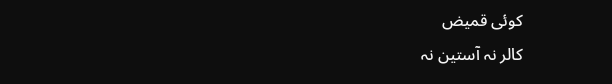کوئی قمیض
کالر نہ آستین نہ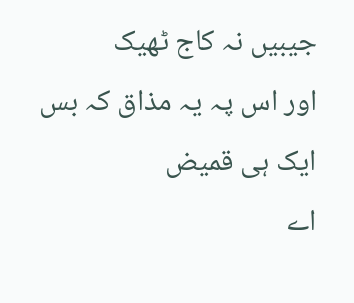جیبیں نہ کاج ٹھیک
اور اس پہ یہ مذاق کہ بس ایک ہی قمیض
اے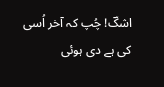اشکؔ! چُپ کہ آخر اُسی کی ہے دی ہوئی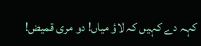کہہ دے کہیں کہ لاؤ میاں! دو مری قمیض!